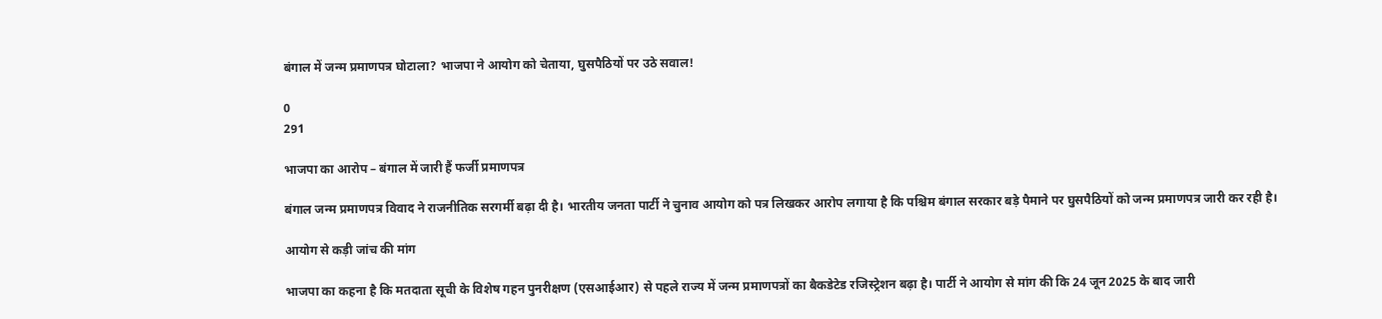बंगाल में जन्म प्रमाणपत्र घोटाला? भाजपा ने आयोग को चेताया, घुसपैठियों पर उठे सवाल!

0
291

भाजपा का आरोप – बंगाल में जारी हैं फर्जी प्रमाणपत्र

बंगाल जन्म प्रमाणपत्र विवाद ने राजनीतिक सरगर्मी बढ़ा दी है। भारतीय जनता पार्टी ने चुनाव आयोग को पत्र लिखकर आरोप लगाया है कि पश्चिम बंगाल सरकार बड़े पैमाने पर घुसपैठियों को जन्म प्रमाणपत्र जारी कर रही है।

आयोग से कड़ी जांच की मांग

भाजपा का कहना है कि मतदाता सूची के विशेष गहन पुनरीक्षण (एसआईआर) से पहले राज्य में जन्म प्रमाणपत्रों का बैकडेटेड रजिस्ट्रेशन बढ़ा है। पार्टी ने आयोग से मांग की कि 24 जून 2025 के बाद जारी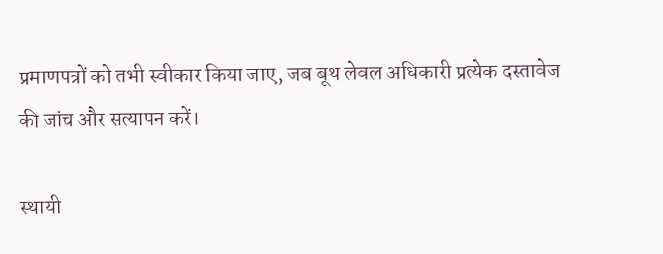प्रमाणपत्रों को तभी स्वीकार किया जाए, जब बूथ लेवल अधिकारी प्रत्येक दस्तावेज की जांच और सत्यापन करें।

स्थायी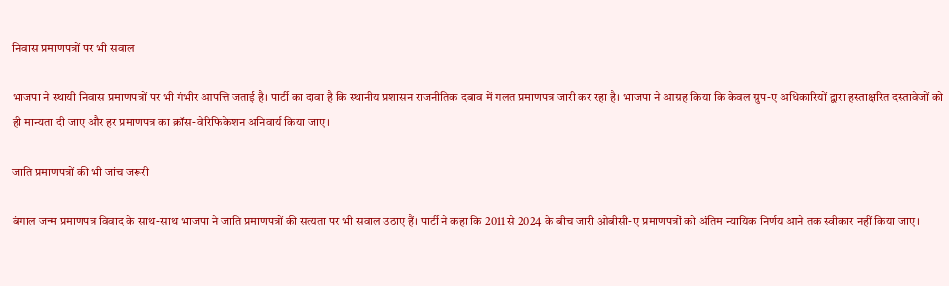निवास प्रमाणपत्रों पर भी सवाल

भाजपा ने स्थायी निवास प्रमाणपत्रों पर भी गंभीर आपत्ति जताई है। पार्टी का दावा है कि स्थानीय प्रशासन राजनीतिक दबाव में गलत प्रमाणपत्र जारी कर रहा है। भाजपा ने आग्रह किया कि केवल ग्रुप-ए अधिकारियों द्वारा हस्ताक्षरित दस्तावेजों को ही मान्यता दी जाए और हर प्रमाणपत्र का क्रॉस-वेरिफिकेशन अनिवार्य किया जाए।

जाति प्रमाणपत्रों की भी जांच जरूरी

बंगाल जन्म प्रमाणपत्र विवाद के साथ-साथ भाजपा ने जाति प्रमाणपत्रों की सत्यता पर भी सवाल उठाए हैं। पार्टी ने कहा कि 2011 से 2024 के बीच जारी ओबीसी-ए प्रमाणपत्रों को अंतिम न्यायिक निर्णय आने तक स्वीकार नहीं किया जाए।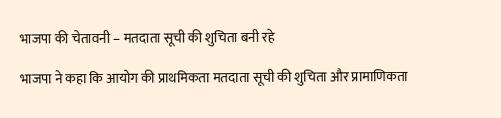भाजपा की चेतावनी – मतदाता सूची की शुचिता बनी रहे

भाजपा ने कहा कि आयोग की प्राथमिकता मतदाता सूची की शुचिता और प्रामाणिकता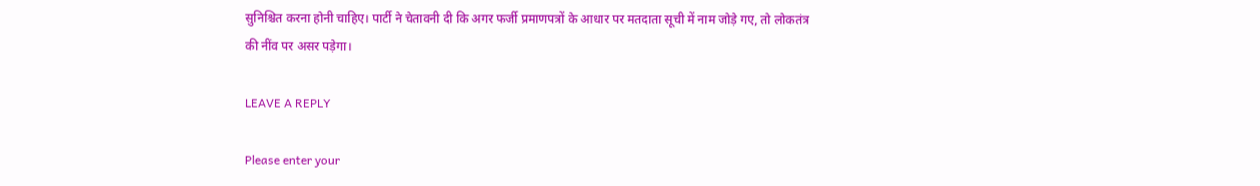सुनिश्चित करना होनी चाहिए। पार्टी ने चेतावनी दी कि अगर फर्जी प्रमाणपत्रों के आधार पर मतदाता सूची में नाम जोड़े गए, तो लोकतंत्र की नींव पर असर पड़ेगा।

LEAVE A REPLY

Please enter your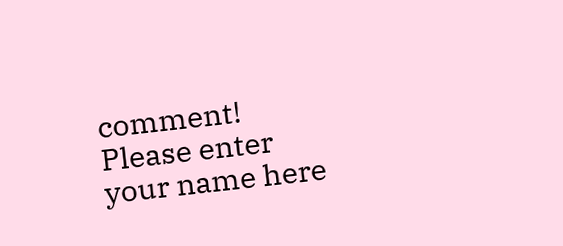comment!
Please enter your name here